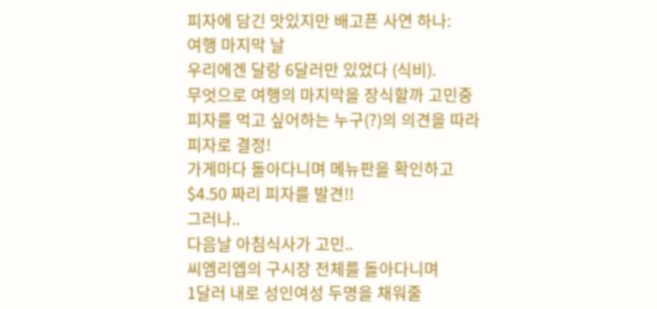피자에 담긴 맛있지만 배고픈 사연 하나:
여행 마지막 날
우리에겐 달랑 6달러만 있었다 (식비).
무엇으로 여행의 마지막을 장식할까 고민중
피자를 먹고 싶어하는 누구(?)의 의견을 따라
피자로 결정!
가게마다 돌아다니며 메뉴판을 확인하고
$4.50 짜리 피자를 발견!!
그러나..
다음날 아침식사가 고민..
씨엠리엡의 구시장 전체를 돌아다니며
1달러 내로 성인여성 두명을 채워줄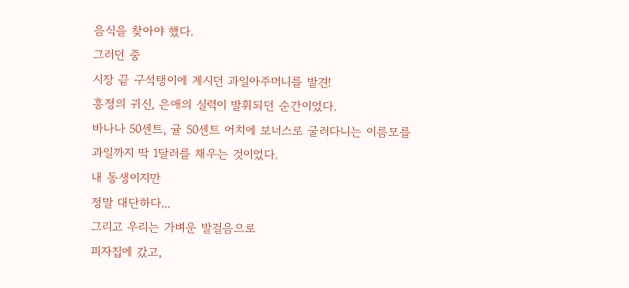음식을 찾아야 했다.
그러던 중
시장 끝 구석탱이에 계시던 과일아주머니를 발견!
흥정의 귀신, 은애의 실력이 발휘되던 순간이었다.
바나나 50센트, 귤 50센트 어치에 보너스로 굴러다니는 이름모를
과일까지 딱 1달러를 채우는 것이었다.
내 동생이지만
정말 대단하다...
그리고 우리는 가벼운 발걸음으로
피자집에 갔고,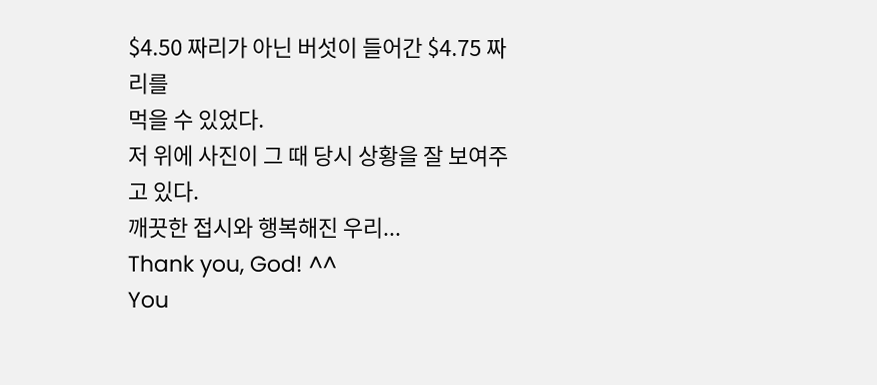$4.50 짜리가 아닌 버섯이 들어간 $4.75 짜리를
먹을 수 있었다.
저 위에 사진이 그 때 당시 상황을 잘 보여주고 있다.
깨끗한 접시와 행복해진 우리...
Thank you, God! ^^
You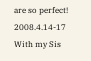are so perfect!
2008.4.14-17 With my Sis